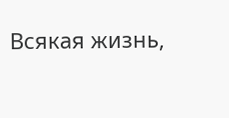Всякая жизнь,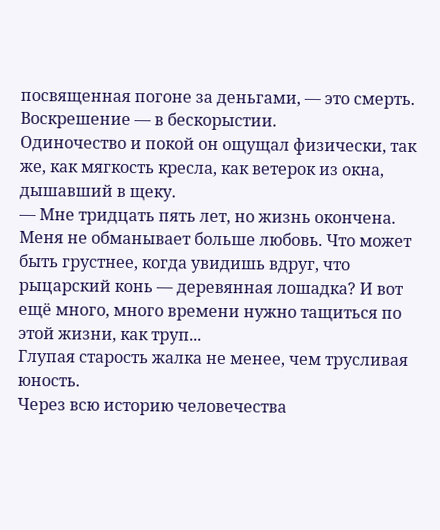посвященная погоне за деньгами, — это смерть. Воскрешение — в бескорыстии.
Одиночество и покой он ощущал физически, так же, как мягкость кресла, как ветерок из окна, дышавший в щеку.
— Мне тридцать пять лет, но жизнь окончена. Меня не обманывает больше любовь. Что может быть грустнее, когда увидишь вдруг, что рыцарский конь — деревянная лошадка? И вот ещё много, много времени нужно тащиться по этой жизни, как труп...
Глупая старость жалка не менее, чем трусливая юность.
Через всю историю человечества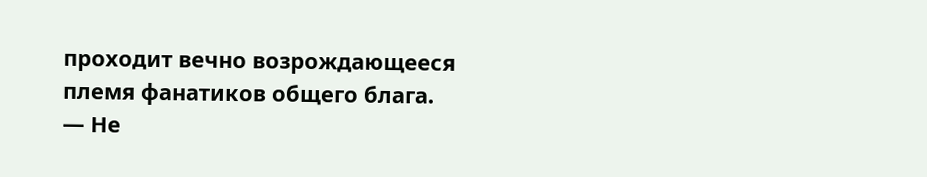проходит вечно возрождающееся племя фанатиков общего блага.
— Не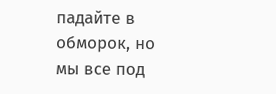падайте в обморок, но мы все под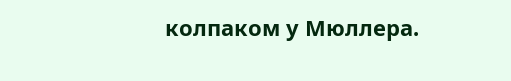колпаком у Мюллера.